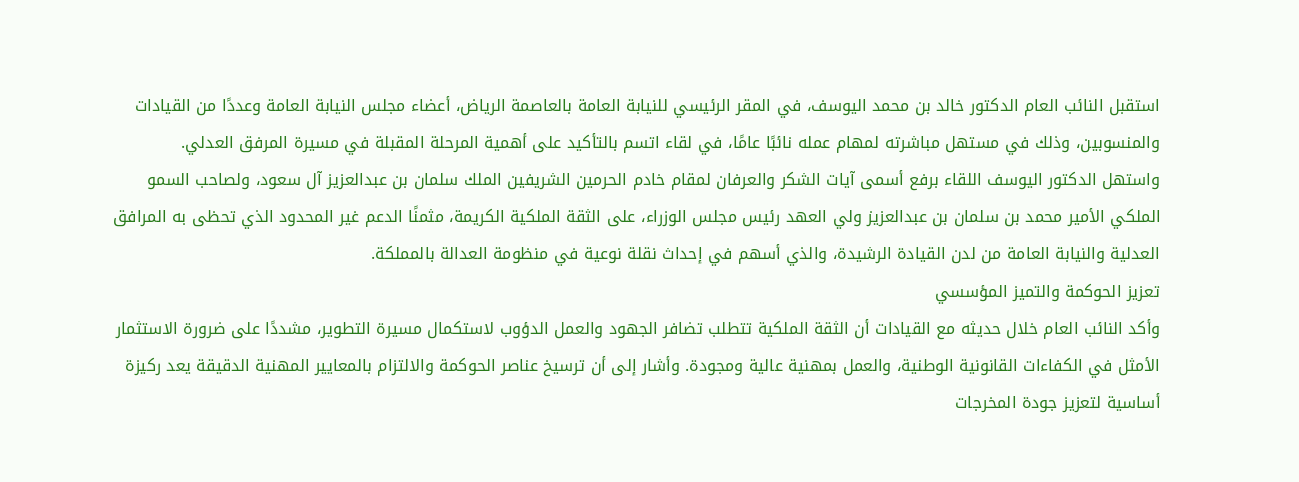استقبل النائب العام الدكتور خالد بن محمد اليوسف، في المقر الرئيسي للنيابة العامة بالعاصمة الرياض، أعضاء مجلس النيابة العامة وعددًا من القيادات والمنسوبين، وذلك في مستهل مباشرته لمهام عمله نائبًا عامًا، في لقاء اتسم بالتأكيد على أهمية المرحلة المقبلة في مسيرة المرفق العدلي.
واستهل الدكتور اليوسف اللقاء برفع أسمى آيات الشكر والعرفان لمقام خادم الحرمين الشريفين الملك سلمان بن عبدالعزيز آل سعود، ولصاحب السمو الملكي الأمير محمد بن سلمان بن عبدالعزيز ولي العهد رئيس مجلس الوزراء، على الثقة الملكية الكريمة، مثمنًا الدعم غير المحدود الذي تحظى به المرافق العدلية والنيابة العامة من لدن القيادة الرشيدة، والذي أسهم في إحداث نقلة نوعية في منظومة العدالة بالمملكة.
تعزيز الحوكمة والتميز المؤسسي
وأكد النائب العام خلال حديثه مع القيادات أن الثقة الملكية تتطلب تضافر الجهود والعمل الدؤوب لاستكمال مسيرة التطوير، مشددًا على ضرورة الاستثمار الأمثل في الكفاءات القانونية الوطنية، والعمل بمهنية عالية ومجودة. وأشار إلى أن ترسيخ عناصر الحوكمة والالتزام بالمعايير المهنية الدقيقة يعد ركيزة أساسية لتعزيز جودة المخرجات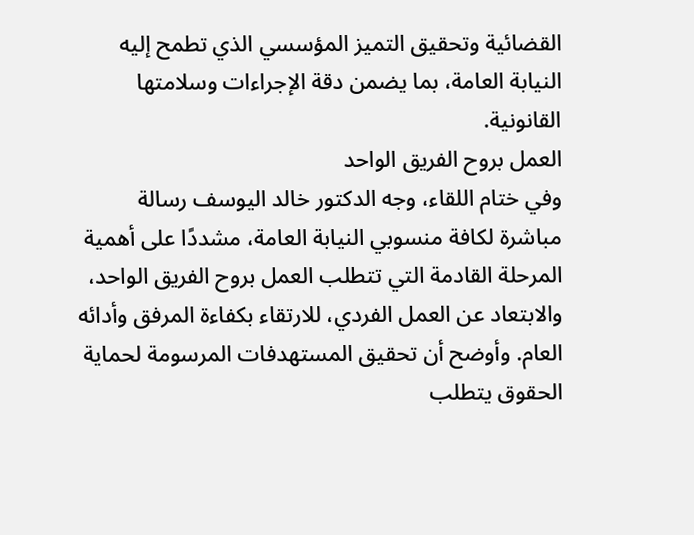القضائية وتحقيق التميز المؤسسي الذي تطمح إليه النيابة العامة، بما يضمن دقة الإجراءات وسلامتها القانونية.
العمل بروح الفريق الواحد
وفي ختام اللقاء، وجه الدكتور خالد اليوسف رسالة مباشرة لكافة منسوبي النيابة العامة، مشددًا على أهمية المرحلة القادمة التي تتطلب العمل بروح الفريق الواحد، والابتعاد عن العمل الفردي، للارتقاء بكفاءة المرفق وأدائه العام. وأوضح أن تحقيق المستهدفات المرسومة لحماية الحقوق يتطلب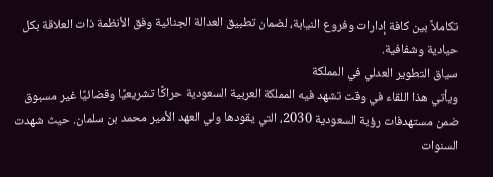تكاملاً بين كافة إدارات وفروع النيابة، لضمان تطبيق العدالة الجنائية وفق الأنظمة ذات العلاقة بكل حيادية وشفافية.
سياق التطوير العدلي في المملكة
ويأتي هذا اللقاء في وقت تشهد فيه المملكة العربية السعودية حراكًا تشريعيًا وقضائيًا غير مسبوق ضمن مستهدفات رؤية السعودية 2030، التي يقودها ولي العهد الأمير محمد بن سلمان. حيث شهدت السنوات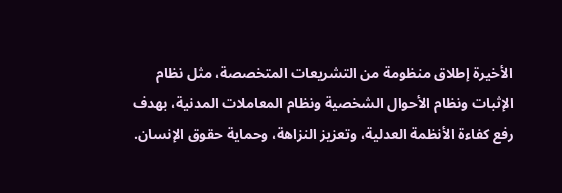الأخيرة إطلاق منظومة من التشريعات المتخصصة، مثل نظام الإثبات ونظام الأحوال الشخصية ونظام المعاملات المدنية، بهدف رفع كفاءة الأنظمة العدلية، وتعزيز النزاهة، وحماية حقوق الإنسان.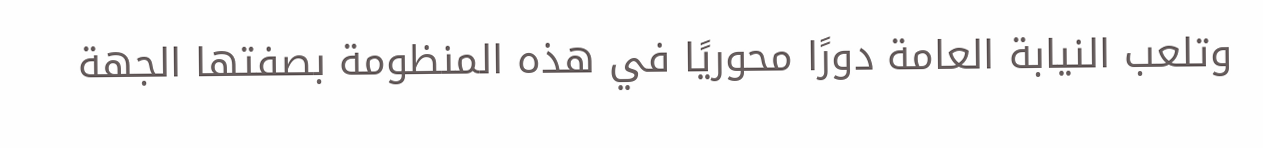وتلعب النيابة العامة دورًا محوريًا في هذه المنظومة بصفتها الجهة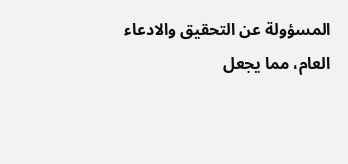المسؤولة عن التحقيق والادعاء العام، مما يجعل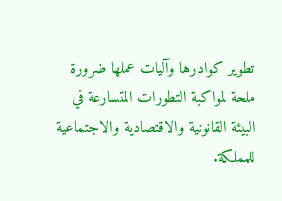تطوير كوادرها وآليات عملها ضرورة ملحة لمواكبة التطورات المتسارعة في البيئة القانونية والاقتصادية والاجتماعية للمملكة.